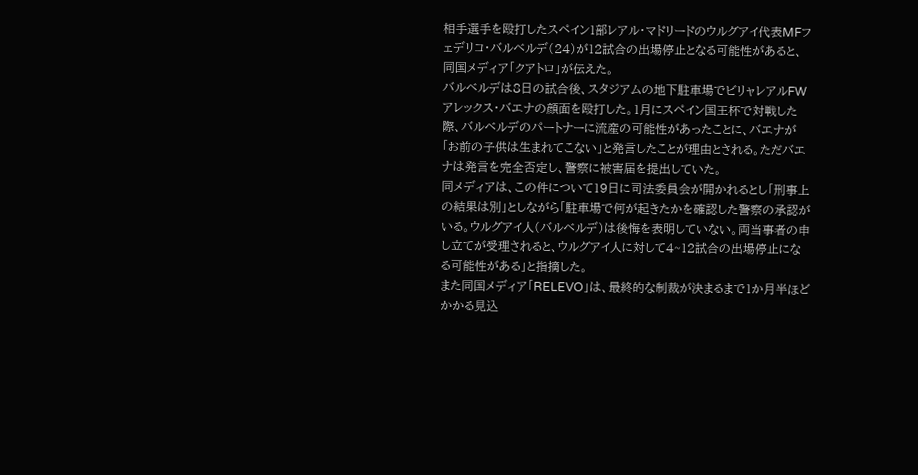相手選手を殴打したスペイン1部レアル・マドリードのウルグアイ代表MFフェデリコ・バルベルデ(24)が12試合の出場停止となる可能性があると、同国メディア「クアトロ」が伝えた。
バルベルデは8日の試合後、スタジアムの地下駐車場でビリャレアルFWアレックス・バエナの顔面を殴打した。1月にスペイン国王杯で対戦した際、バルベルデのパートナーに流産の可能性があったことに、バエナが「お前の子供は生まれてこない」と発言したことが理由とされる。ただバエナは発言を完全否定し、警察に被害届を提出していた。
同メディアは、この件について19日に司法委員会が開かれるとし「刑事上の結果は別」としながら「駐車場で何が起きたかを確認した警察の承認がいる。ウルグアイ人(バルベルデ)は後悔を表明していない。両当事者の申し立てが受理されると、ウルグアイ人に対して4~12試合の出場停止になる可能性がある」と指摘した。
また同国メディア「RELEVO」は、最終的な制裁が決まるまで1か月半ほどかかる見込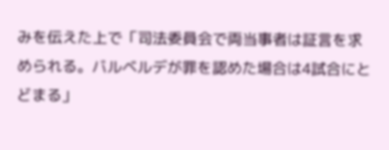みを伝えた上で「司法委員会で両当事者は証言を求められる。バルベルデが罪を認めた場合は4試合にとどまる」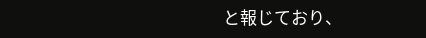と報じており、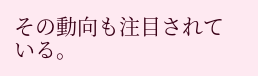その動向も注目されている。